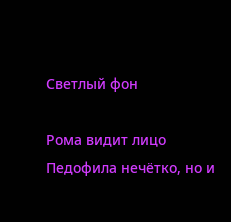Светлый фон

Рома видит лицо Педофила нечётко, но и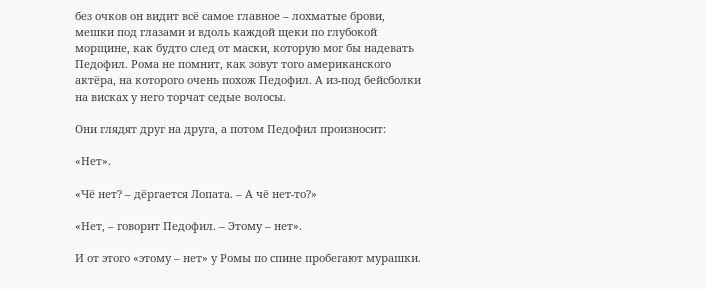без очков он видит всё самое главное – лохматые брови, мешки под глазами и вдоль каждой щеки по глубокой морщине, как будто след от маски, которую мог бы надевать Педофил. Рома не помнит, как зовут того американского актёра, на которого очень похож Педофил. А из-под бейсболки на висках у него торчат седые волосы.

Они глядят друг на друга, а потом Педофил произносит:

«Нет».

«Чё нет? – дёргается Лопата. – А чё нет-то?»

«Нет, – говорит Педофил. – Этому – нет».

И от этого «этому – нет» у Ромы по спине пробегают мурашки.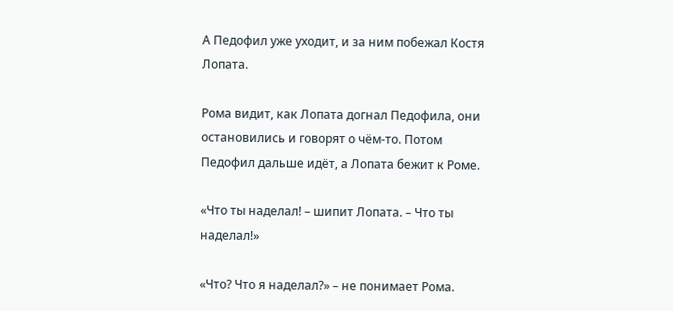А Педофил уже уходит, и за ним побежал Костя Лопата.

Рома видит, как Лопата догнал Педофила, они остановились и говорят о чём-то. Потом Педофил дальше идёт, а Лопата бежит к Роме.

«Что ты наделал! – шипит Лопата. – Что ты наделал!»

«Что? Что я наделал?» – не понимает Рома.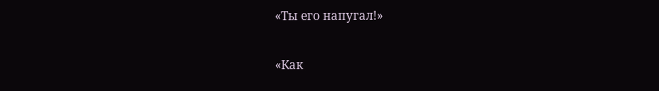«Ты его напугал!»

«Как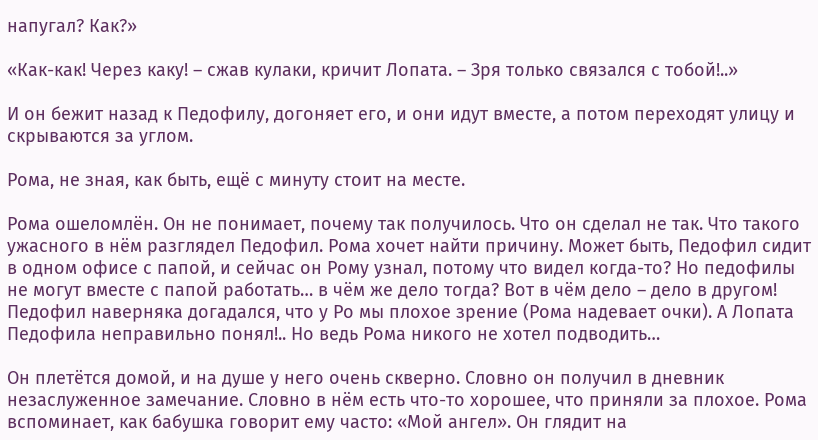напугал? Как?»

«Как-как! Через каку! – сжав кулаки, кричит Лопата. – Зря только связался с тобой!..»

И он бежит назад к Педофилу, догоняет его, и они идут вместе, а потом переходят улицу и скрываются за углом.

Рома, не зная, как быть, ещё с минуту стоит на месте.

Рома ошеломлён. Он не понимает, почему так получилось. Что он сделал не так. Что такого ужасного в нём разглядел Педофил. Рома хочет найти причину. Может быть, Педофил сидит в одном офисе с папой, и сейчас он Рому узнал, потому что видел когда-то? Но педофилы не могут вместе с папой работать… в чём же дело тогда? Вот в чём дело – дело в другом! Педофил наверняка догадался, что у Ро мы плохое зрение (Рома надевает очки). А Лопата Педофила неправильно понял!.. Но ведь Рома никого не хотел подводить…

Он плетётся домой, и на душе у него очень скверно. Словно он получил в дневник незаслуженное замечание. Словно в нём есть что-то хорошее, что приняли за плохое. Рома вспоминает, как бабушка говорит ему часто: «Мой ангел». Он глядит на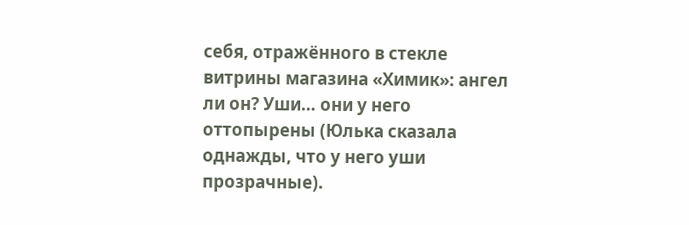себя, отражённого в стекле витрины магазина «Химик»: ангел ли он? Уши… они у него оттопырены (Юлька сказала однажды, что у него уши прозрачные).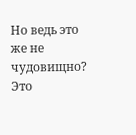Но ведь это же не чудовищно? Это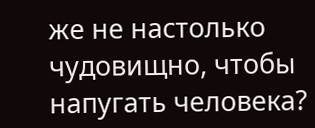же не настолько чудовищно, чтобы напугать человека?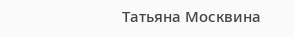Татьяна Москвина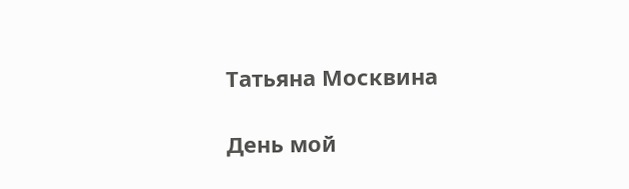Татьяна Москвина

День мой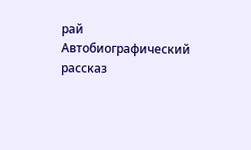рай Автобиографический рассказ